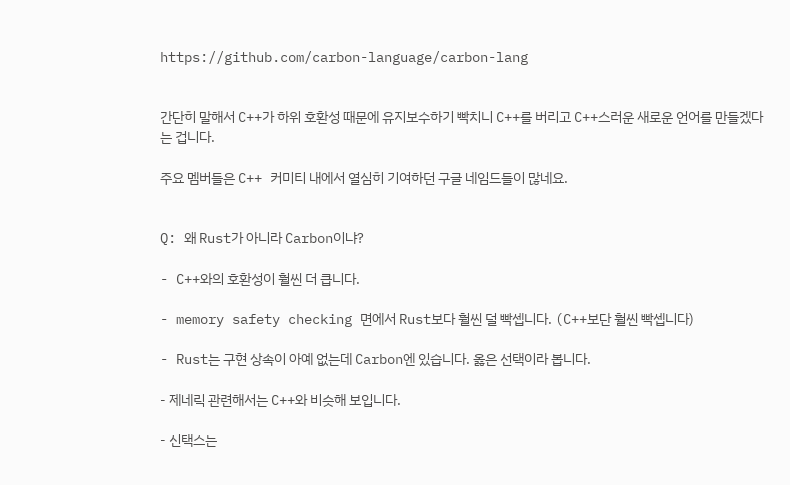https://github.com/carbon-language/carbon-lang


간단히 말해서 C++가 하위 호환성 때문에 유지보수하기 빡치니 C++를 버리고 C++스러운 새로운 언어를 만들겠다는 겁니다.

주요 멤버들은 C++ 커미티 내에서 열심히 기여하던 구글 네임드들이 많네요.


Q: 왜 Rust가 아니라 Carbon이냐?

- C++와의 호환성이 훨씬 더 큽니다.

- memory safety checking 면에서 Rust보다 훨씬 덜 빡셉니다. (C++보단 훨씬 빡셉니다)

- Rust는 구현 상속이 아예 없는데 Carbon엔 있습니다. 옳은 선택이라 봅니다.

- 제네릭 관련해서는 C++와 비슷해 보입니다.

- 신택스는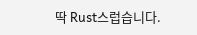딱 Rust스럽습니다.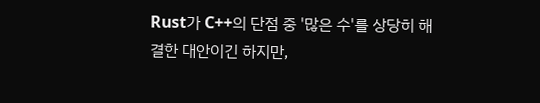Rust가 C++의 단점 중 '많은 수'를 상당히 해결한 대안이긴 하지만,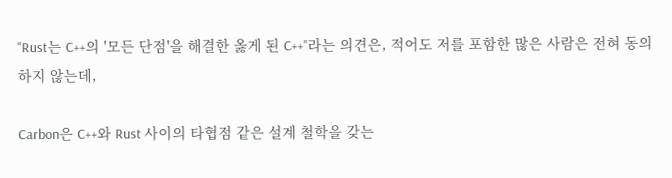"Rust는 C++의 '모든 단점'을 해결한 옳게 된 C++"라는 의견은, 적어도 저를 포함한 많은 사람은 전혀 동의하지 않는데,

Carbon은 C++와 Rust 사이의 타협점 같은 설계 철학을 갖는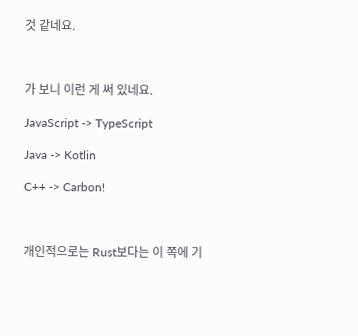것 같네요.



가 보니 이런 게 써 있네요.

JavaScript -> TypeScript

Java -> Kotlin

C++ -> Carbon!



개인적으로는 Rust보다는 이 쪽에 기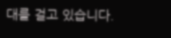대를 걸고 있습니다.